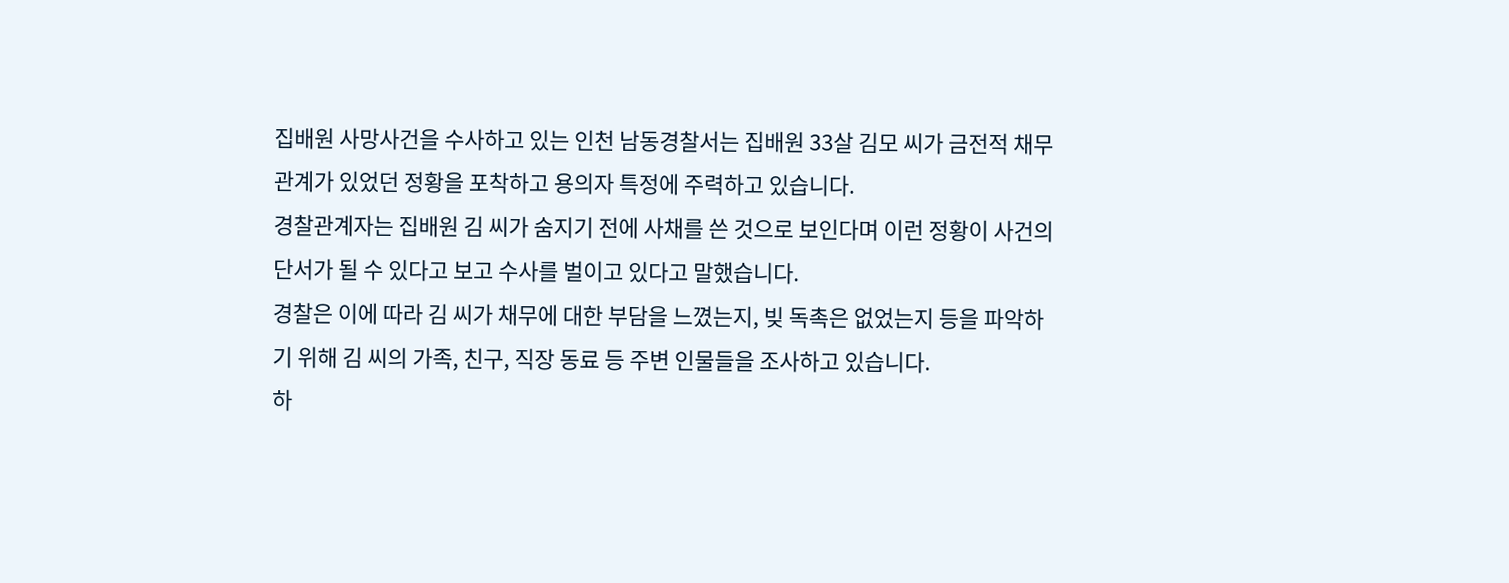집배원 사망사건을 수사하고 있는 인천 남동경찰서는 집배원 33살 김모 씨가 금전적 채무 관계가 있었던 정황을 포착하고 용의자 특정에 주력하고 있습니다.
경찰관계자는 집배원 김 씨가 숨지기 전에 사채를 쓴 것으로 보인다며 이런 정황이 사건의 단서가 될 수 있다고 보고 수사를 벌이고 있다고 말했습니다.
경찰은 이에 따라 김 씨가 채무에 대한 부담을 느꼈는지, 빚 독촉은 없었는지 등을 파악하기 위해 김 씨의 가족, 친구, 직장 동료 등 주변 인물들을 조사하고 있습니다.
하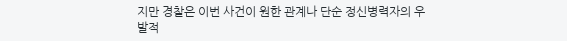지만 경찰은 이번 사건이 원한 관계나 단순 정신병력자의 우발적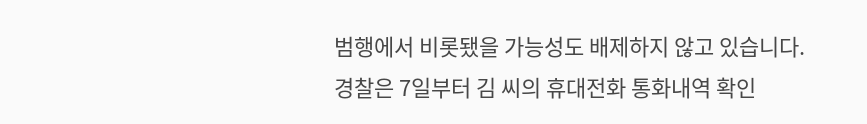범행에서 비롯됐을 가능성도 배제하지 않고 있습니다.
경찰은 7일부터 김 씨의 휴대전화 통화내역 확인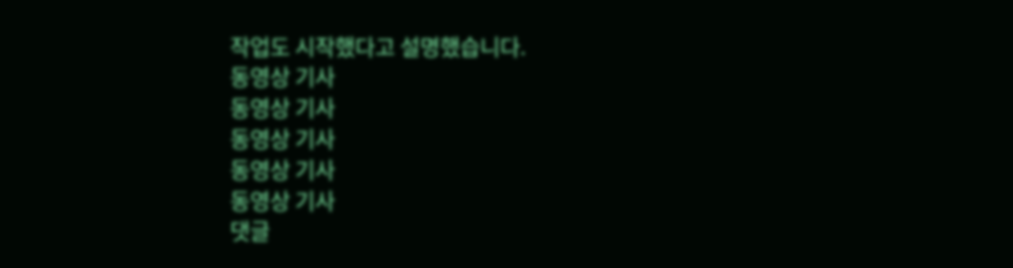작업도 시작했다고 설명했습니다.
동영상 기사
동영상 기사
동영상 기사
동영상 기사
동영상 기사
댓글